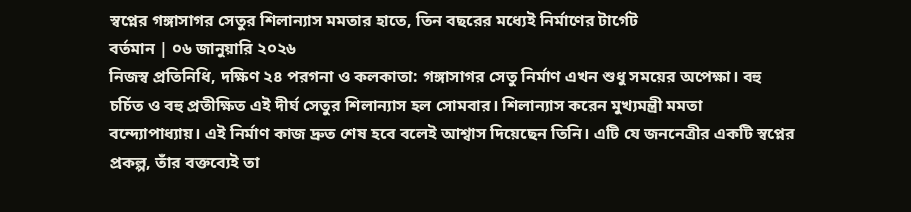স্বপ্নের গঙ্গাসাগর সেতুর শিলান্যাস মমতার হাতে, তিন বছরের মধ্যেই নির্মাণের টার্গেট
বর্তমান | ০৬ জানুয়ারি ২০২৬
নিজস্ব প্রতিনিধি, দক্ষিণ ২৪ পরগনা ও কলকাতা: গঙ্গাসাগর সেতু নির্মাণ এখন শুধু সময়ের অপেক্ষা। বহু চর্চিত ও বহু প্রতীক্ষিত এই দীর্ঘ সেতুর শিলান্যাস হল সোমবার। শিলান্যাস করেন মুখ্যমন্ত্রী মমতা বন্দ্যোপাধ্যায়। এই নির্মাণ কাজ দ্রুত শেষ হবে বলেই আশ্বাস দিয়েছেন তিনি। এটি যে জননেত্রীর একটি স্বপ্নের প্রকল্প, তাঁর বক্তব্যেই তা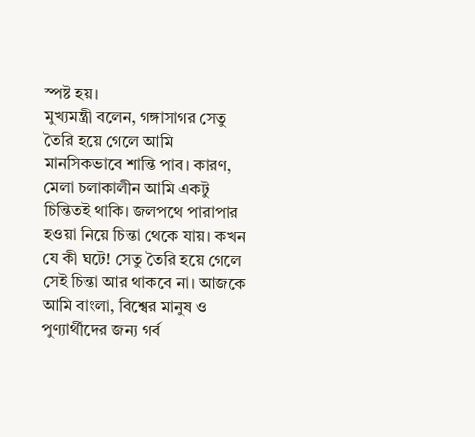স্পষ্ট হয়।
মুখ্যমন্ত্রী বলেন, গঙ্গাসাগর সেতু তৈরি হয়ে গেলে আমি মানসিকভাবে শান্তি পাব। কারণ, মেলা চলাকালীন আমি একটু চিন্তিতই থাকি। জলপথে পারাপার হওয়া নিয়ে চিন্তা থেকে যায়। কখন যে কী ঘটে! সেতু তৈরি হয়ে গেলে সেই চিন্তা আর থাকবে না। আজকে আমি বাংলা, বিশ্বের মানুষ ও পুণ্যার্থীদের জন্য গর্ব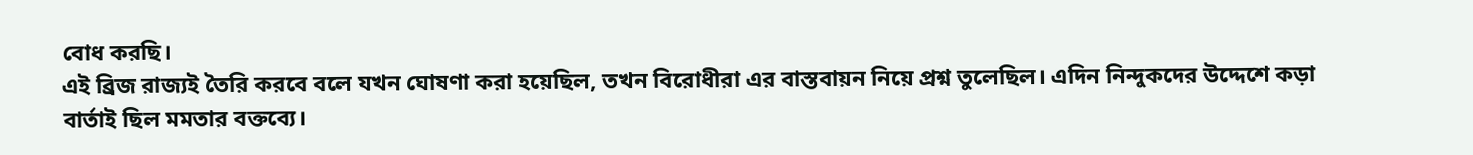বোধ করছি।
এই ব্রিজ রাজ্যই তৈরি করবে বলে যখন ঘোষণা করা হয়েছিল, তখন বিরোধীরা এর বাস্তবায়ন নিয়ে প্রশ্ন তুলেছিল। এদিন নিন্দুকদের উদ্দেশে কড়া বার্তাই ছিল মমতার বক্তব্যে।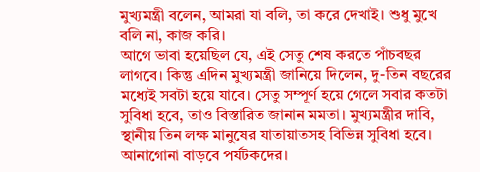মুখ্যমন্ত্রী বলেন, আমরা যা বলি, তা করে দেখাই। শুধু মুখে বলি না, কাজ করি।
আগে ভাবা হয়েছিল যে, এই সেতু শেষ করতে পাঁচবছর লাগবে। কিন্তু এদিন মুখ্যমন্ত্রী জানিয়ে দিলেন, দু-তিন বছরের মধ্যেই সবটা হয়ে যাবে। সেতু সম্পূর্ণ হয়ে গেলে সবার কতটা সুবিধা হবে, তাও বিস্তারিত জানান মমতা। মুখ্যমন্ত্রীর দাবি, স্থানীয় তিন লক্ষ মানুষের যাতায়াতসহ বিভিন্ন সুবিধা হবে। আনাগোনা বাড়বে পর্যটকদের।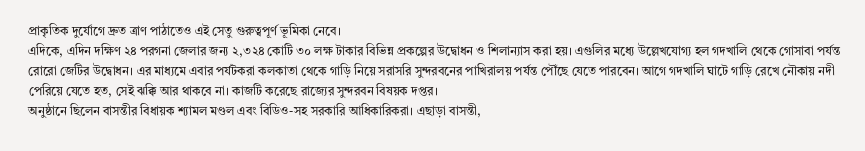প্রাকৃতিক দুর্যোগে দ্রুত ত্রাণ পাঠাতেও এই সেতু গুরুত্বপূর্ণ ভূমিকা নেবে।
এদিকে, এদিন দক্ষিণ ২৪ পরগনা জেলার জন্য ২,৩২৪ কোটি ৩০ লক্ষ টাকার বিভিন্ন প্রকল্পের উদ্বোধন ও শিলান্যাস করা হয়। এগুলির মধ্যে উল্লেখযোগ্য হল গদখালি থেকে গোসাবা পর্যন্ত রোরো জেটির উদ্বোধন। এর মাধ্যমে এবার পর্যটকরা কলকাতা থেকে গাড়ি নিয়ে সরাসরি সুন্দরবনের পাখিরালয় পর্যন্ত পৌঁছে যেতে পারবেন। আগে গদখালি ঘাটে গাড়ি রেখে নৌকায় নদী পেরিয়ে যেতে হত, সেই ঝক্কি আর থাকবে না। কাজটি করেছে রাজ্যের সুন্দরবন বিষয়ক দপ্তর।
অনুষ্ঠানে ছিলেন বাসন্তীর বিধায়ক শ্যামল মণ্ডল এবং বিডিও-সহ সরকারি আধিকারিকরা। এছাড়া বাসন্তী,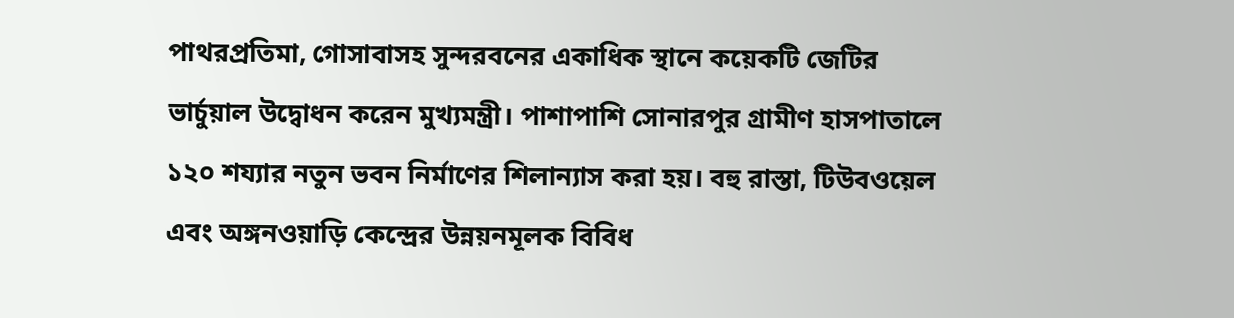পাথরপ্রতিমা, গোসাবাসহ সুন্দরবনের একাধিক স্থানে কয়েকটি জেটির ভার্চুয়াল উদ্বোধন করেন মুখ্যমন্ত্রী। পাশাপাশি সোনারপুর গ্রামীণ হাসপাতালে ১২০ শয্যার নতুন ভবন নির্মাণের শিলান্যাস করা হয়। বহু রাস্তা, টিউবওয়েল এবং অঙ্গনওয়াড়ি কেন্দ্রের উন্নয়নমূলক বিবিধ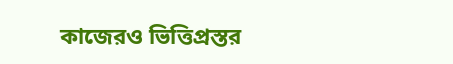কাজেরও ভিত্তিপ্রস্তর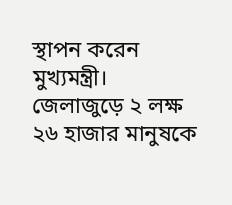স্থাপন করেন মুখ্যমন্ত্রী। জেলাজুড়ে ২ লক্ষ ২৬ হাজার মানুষকে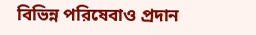বিভিন্ন পরিষেবাও প্রদান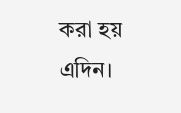করা হয় এদিন।